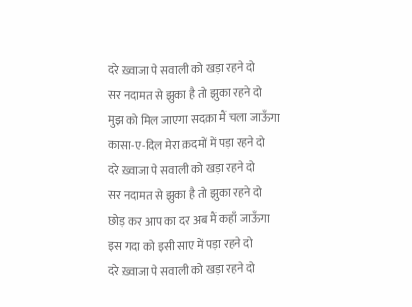दरे ख़्वाजा पे सवाली को खड़ा रहने दो
सर नदामत से झुका है तो झुका रहने दो
मुझ को मिल जाएगा सदक़ा मैं चला जाऊँगा
कासा-ए-दिल मेरा क़दमों में पड़ा रहने दो
दरे ख़्वाजा पे सवाली को खड़ा रहने दो
सर नदामत से झुका है तो झुका रहने दो
छोड़ कर आप का दर अब मैं कहाँ जाऊँगा
इस गदा को इसी साए में पड़ा रहने दो
दरे ख़्वाजा पे सवाली को खड़ा रहने दो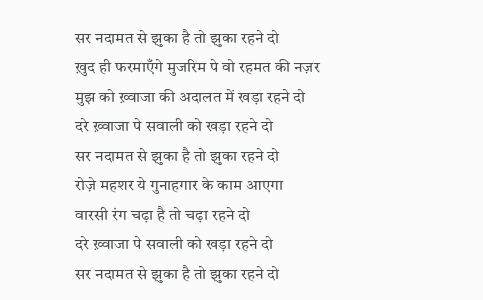सर नदामत से झुका है तो झुका रहने दो
ख़ुद ही फरमाएँगे मुजरिम पे वो रहमत की नज़र
मुझ को ख़्वाजा की अदालत में खड़ा रहने दो
दरे ख़्वाजा पे सवाली को खड़ा रहने दो
सर नदामत से झुका है तो झुका रहने दो
रोज़े महशर ये गुनाहगार के काम आएगा
वारसी रंग चढ़ा है तो चढ़ा रहने दो
दरे ख़्वाजा पे सवाली को खड़ा रहने दो
सर नदामत से झुका है तो झुका रहने दो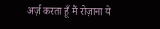अर्ज़ करता हूँ मैं रोज़ाना ये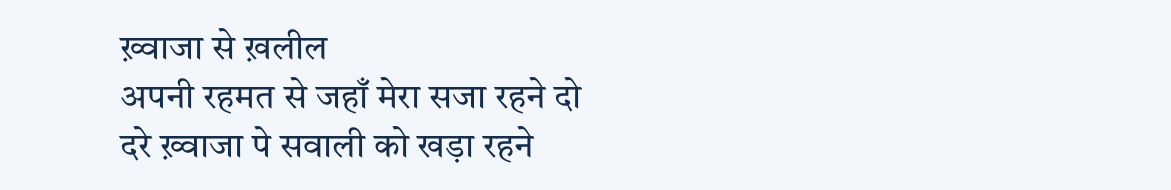ख़्वाजा से ख़लील
अपनी रहमत से जहाँ मेरा सजा रहने दो
दरे ख़्वाजा पे सवाली को खड़ा रहने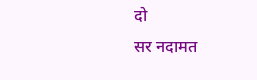दो
सर नदामत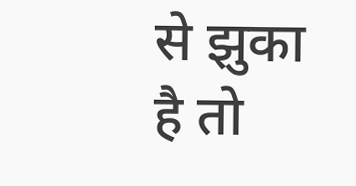से झुका है तो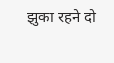झुका रहने दो